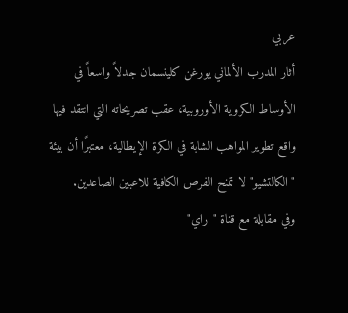عربي
أثار المدرب الألماني يورغن كلينسمان جدلاً واسعاً في الأوساط الكروية الأوروبية، عقب تصريحاته التي انتقد فيها واقع تطوير المواهب الشابة في الكرة الإيطالية، معتبرًا أن بيئة "الكالتشيو" لا تمنح الفرص الكافية للاعبين الصاعدين.
وفي مقابلة مع قناة "راي"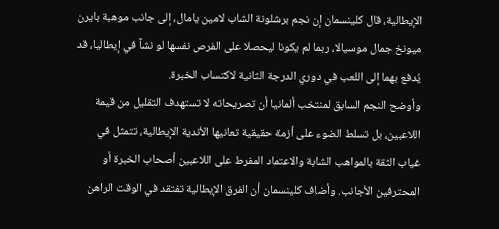الإيطالية، قال كلينسمان إن نجم برشلونة الشاب لامين يامال، إلى جانب موهبة بايرن ميونخ جمال موسيالا، ربما لم يكونا ليحصلا على الفرص نفسها لو نشآ في إيطاليا، قد يُدفع بهما إلى اللعب في دوري الدرجة الثانية لاكتساب الخبرة.
وأوضح النجم السابق لمنتخب ألمانيا أن تصريحاته لا تستهدف التقليل من قيمة اللاعبين، بل تسلط الضوء على أزمة حقيقية تعانيها الأندية الإيطالية، تتمثل في غياب الثقة بالمواهب الشابة والاعتماد المفرط على اللاعبين أصحاب الخبرة أو المحترفين الأجانب. وأضاف كلينسمان أن الفرق الإيطالية تفتقد في الوقت الراهن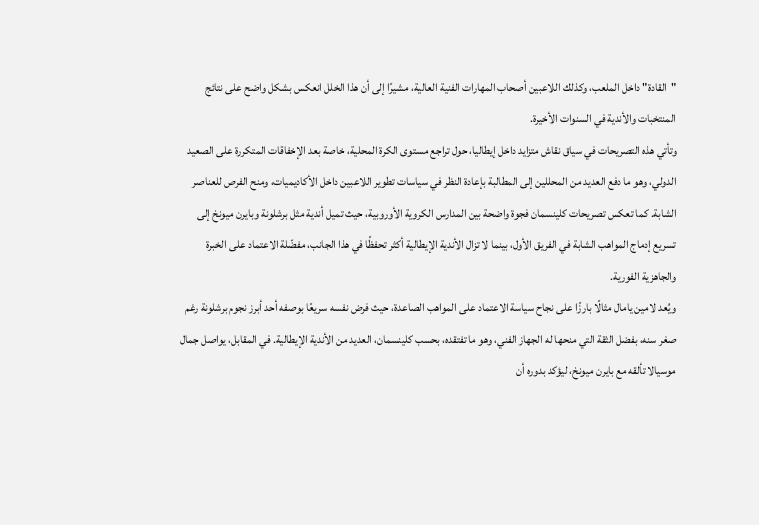"القادة" داخل الملعب، وكذلك اللاعبين أصحاب المهارات الفنية العالية، مشيرًا إلى أن هذا الخلل انعكس بشكل واضح على نتائج المنتخبات والأندية في السنوات الأخيرة.
وتأتي هذه التصريحات في سياق نقاش متزايد داخل إيطاليا، حول تراجع مستوى الكرة المحلية، خاصة بعد الإخفاقات المتكررة على الصعيد الدولي، وهو ما دفع العديد من المحللين إلى المطالبة بإعادة النظر في سياسات تطوير اللاعبين داخل الأكاديميات، ومنح الفرص للعناصر الشابة. كما تعكس تصريحات كلينسمان فجوة واضحة بين المدارس الكروية الأوروبية، حيث تميل أندية مثل برشلونة وبايرن ميونخ إلى تسريع إدماج المواهب الشابة في الفريق الأول، بينما لا تزال الأندية الإيطالية أكثر تحفظًا في هذا الجانب، مفضّلة الاعتماد على الخبرة والجاهزية الفورية.
ويُعد لامين يامال مثالًا بارزًا على نجاح سياسة الاعتماد على المواهب الصاعدة، حيث فرض نفسه سريعًا بوصفه أحد أبرز نجوم برشلونة رغم صغر سنه، بفضل الثقة التي منحها له الجهاز الفني، وهو ما تفتقده، بحسب كلينسمان، العديد من الأندية الإيطالية. في المقابل، يواصل جمال موسيالا تألقه مع بايرن ميونخ، ليؤكد بدوره أن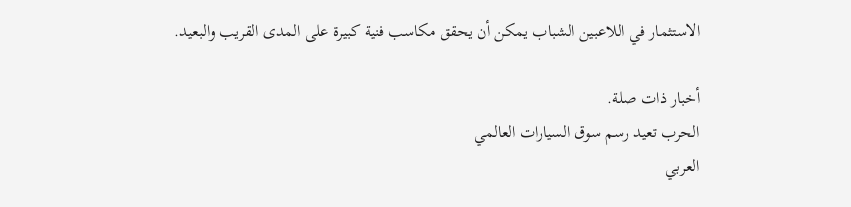الاستثمار في اللاعبين الشباب يمكن أن يحقق مكاسب فنية كبيرة على المدى القريب والبعيد.

أخبار ذات صلة.
الحرب تعيد رسم سوق السيارات العالمي
العربي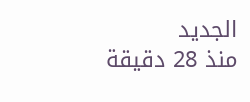الجديد
منذ 28 دقيقة